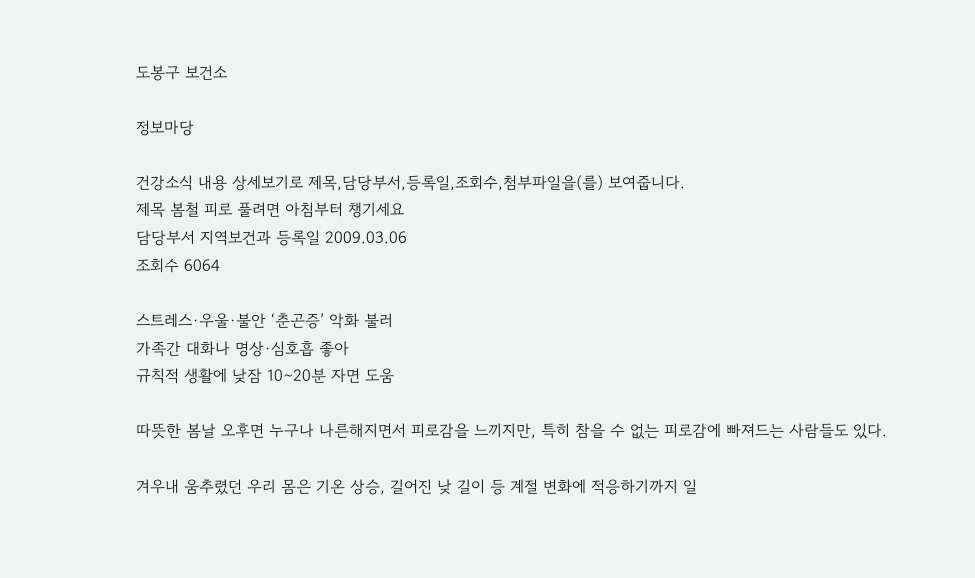도봉구 보건소

정보마당

건강소식 내용 상세보기로 제목,담당부서,등록일,조회수,첨부파일을(를) 보여줍니다.
제목 봄철 피로 풀려면 아침부터 챙기세요
담당부서 지역보건과 등록일 2009.03.06
조회수 6064

스트레스·우울·불안 ‘춘곤증’ 악화 불러
가족간 대화나 명상·심호흡 좋아
규칙적 생활에 낮잠 10∼20분 자면 도움

따뜻한 봄날 오후면 누구나 나른해지면서 피로감을 느끼지만, 특히 참을 수 없는 피로감에 빠져드는 사람들도 있다.

겨우내 움추렸던 우리 몸은 기온 상승, 길어진 낮 길이 등 계절 변화에 적응하기까지 일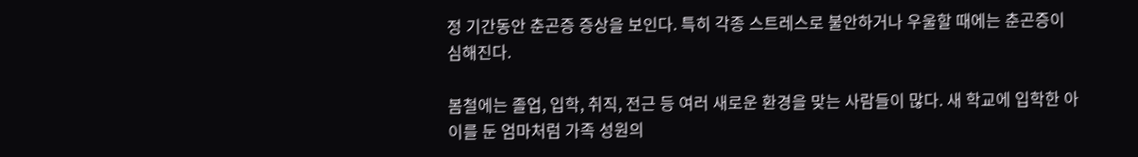정 기간동안 춘곤증 증상을 보인다. 특히 각종 스트레스로 불안하거나 우울할 때에는 춘곤증이 심해진다.

봄철에는 졸업, 입학, 취직, 전근 등 여러 새로운 환경을 맞는 사람들이 많다. 새 학교에 입학한 아이를 둔 엄마처럼 가족 성원의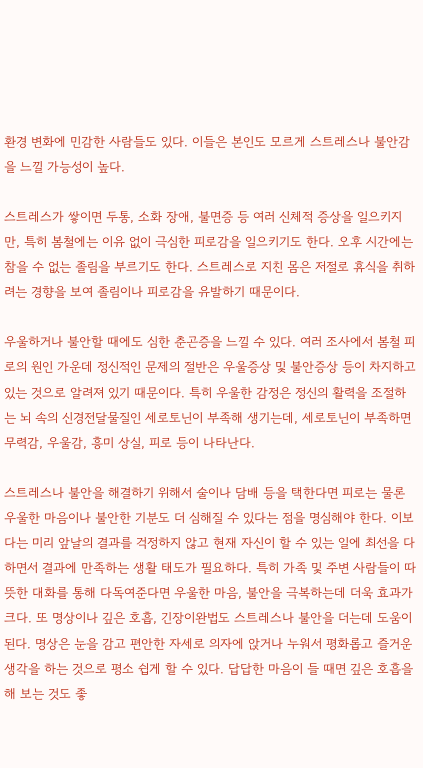환경 변화에 민감한 사람들도 있다. 이들은 본인도 모르게 스트레스나 불안감을 느낄 가능성이 높다.

스트레스가 쌓이면 두통, 소화 장애, 불면증 등 여러 신체적 증상을 일으키지만, 특히 봄철에는 이유 없이 극심한 피로감을 일으키기도 한다. 오후 시간에는 참을 수 없는 졸림을 부르기도 한다. 스트레스로 지친 몸은 저절로 휴식을 취하려는 경향을 보여 졸림이나 피로감을 유발하기 때문이다.

우울하거나 불안할 때에도 심한 춘곤증을 느낄 수 있다. 여러 조사에서 봄철 피로의 원인 가운데 정신적인 문제의 절반은 우울증상 및 불안증상 등이 차지하고 있는 것으로 알려져 있기 때문이다. 특히 우울한 감정은 정신의 활력을 조절하는 뇌 속의 신경전달물질인 세로토닌이 부족해 생기는데, 세로토닌이 부족하면 무력감, 우울감, 흥미 상실, 피로 등이 나타난다.

스트레스나 불안을 해결하기 위해서 술이나 담배 등을 택한다면 피로는 물론 우울한 마음이나 불안한 기분도 더 심해질 수 있다는 점을 명심해야 한다. 이보다는 미리 앞날의 결과를 걱정하지 않고 현재 자신이 할 수 있는 일에 최선을 다하면서 결과에 만족하는 생활 태도가 필요하다. 특히 가족 및 주변 사람들이 따뜻한 대화를 통해 다독여준다면 우울한 마음, 불안을 극복하는데 더욱 효과가 크다. 또 명상이나 깊은 호흡, 긴장이완법도 스트레스나 불안을 더는데 도움이 된다. 명상은 눈을 감고 편안한 자세로 의자에 앉거나 누워서 평화롭고 즐거운 생각을 하는 것으로 평소 쉽게 할 수 있다. 답답한 마음이 들 때면 깊은 호흡을 해 보는 것도 좋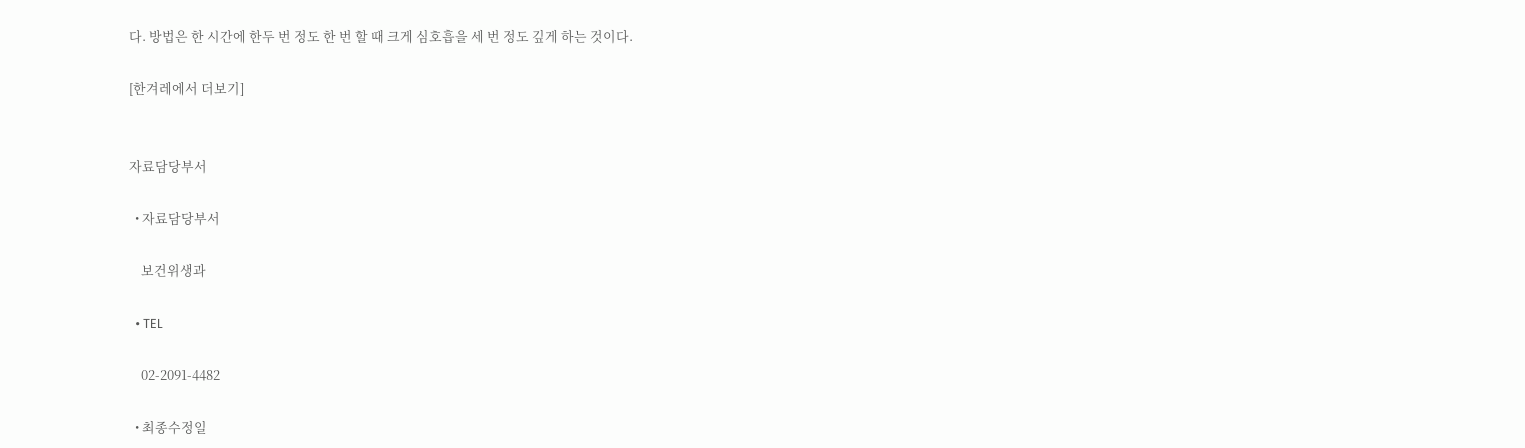다. 방법은 한 시간에 한두 번 정도 한 번 할 때 크게 심호흡을 세 번 정도 깊게 하는 것이다.

[한겨레에서 더보기]


자료담당부서

  • 자료담당부서

    보건위생과

  • TEL

    02-2091-4482

  • 최종수정일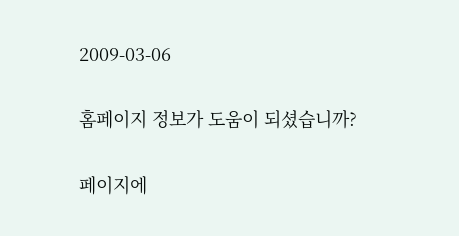2009-03-06

홈페이지 정보가 도움이 되셨습니까?

페이지에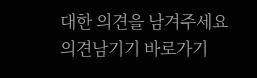대한 의견을 남겨주세요 의견남기기 바로가기